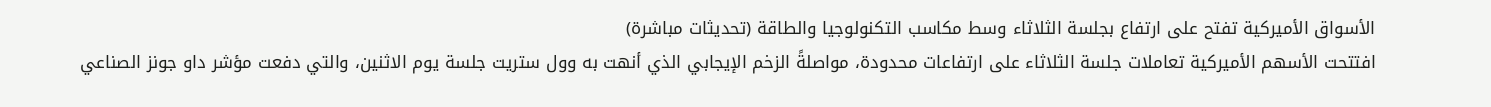الأسواق الأميركية تفتح على ارتفاع بجلسة الثلاثاء وسط مكاسب التكنولوجيا والطاقة (تحديثات مباشرة)
افتتحت الأسهم الأميركية تعاملات جلسة الثلاثاء على ارتفاعات محدودة، مواصلةً الزخم الإيجابي الذي أنهت به وول ستريت جلسة يوم الاثنين، والتي دفعت مؤشر داو جونز الصناعي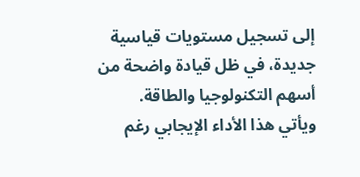إلى تسجيل مستويات قياسية جديدة، في ظل قيادة واضحة من أسهم التكنولوجيا والطاقة.
ويأتي هذا الأداء الإيجابي رغم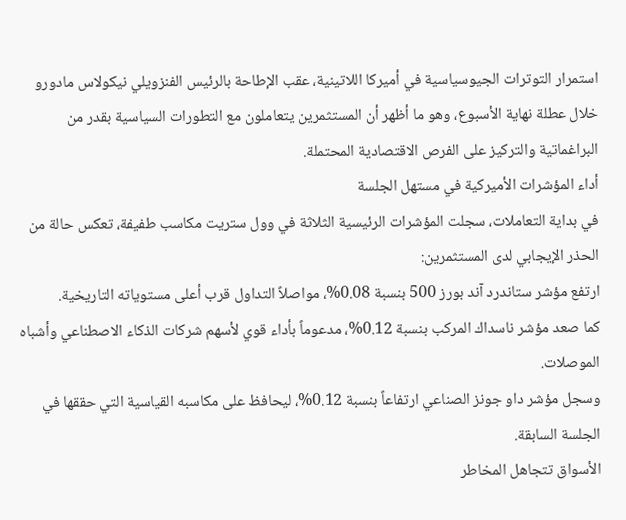استمرار التوترات الجيوسياسية في أميركا اللاتينية، عقب الإطاحة بالرئيس الفنزويلي نيكولاس مادورو خلال عطلة نهاية الأسبوع، وهو ما أظهر أن المستثمرين يتعاملون مع التطورات السياسية بقدر من البراغماتية والتركيز على الفرص الاقتصادية المحتملة.
أداء المؤشرات الأميركية في مستهل الجلسة
في بداية التعاملات، سجلت المؤشرات الرئيسية الثلاثة في وول ستريت مكاسب طفيفة، تعكس حالة من الحذر الإيجابي لدى المستثمرين:
ارتفع مؤشر ستاندرد آند بورز 500 بنسبة 0.08%، مواصلاً التداول قرب أعلى مستوياته التاريخية.
كما صعد مؤشر ناسداك المركب بنسبة 0.12%، مدعوماً بأداء قوي لأسهم شركات الذكاء الاصطناعي وأشباه الموصلات.
وسجل مؤشر داو جونز الصناعي ارتفاعاً بنسبة 0.12%، ليحافظ على مكاسبه القياسية التي حققها في الجلسة السابقة.
الأسواق تتجاهل المخاطر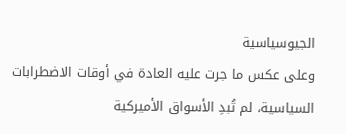الجيوسياسية
وعلى عكس ما جرت عليه العادة في أوقات الاضطرابات السياسية، لم تُبدِ الأسواق الأميركية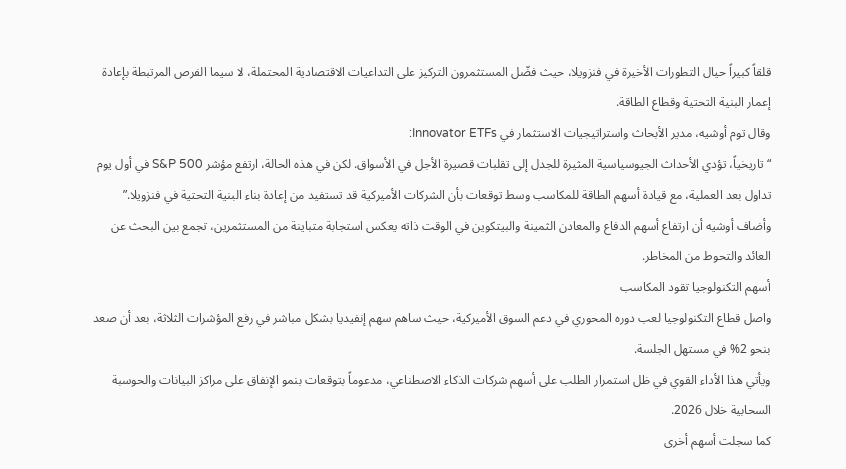قلقاً كبيراً حيال التطورات الأخيرة في فنزويلا، حيث فضّل المستثمرون التركيز على التداعيات الاقتصادية المحتملة، لا سيما الفرص المرتبطة بإعادة إعمار البنية التحتية وقطاع الطاقة.
وقال توم أوشيه، مدير الأبحاث واستراتيجيات الاستثمار في Innovator ETFs:
“تاريخياً، تؤدي الأحداث الجيوسياسية المثيرة للجدل إلى تقلبات قصيرة الأجل في الأسواق. لكن في هذه الحالة، ارتفع مؤشر S&P 500 في أول يوم تداول بعد العملية، مع قيادة أسهم الطاقة للمكاسب وسط توقعات بأن الشركات الأميركية قد تستفيد من إعادة بناء البنية التحتية في فنزويلا.”
وأضاف أوشيه أن ارتفاع أسهم الدفاع والمعادن الثمينة والبيتكوين في الوقت ذاته يعكس استجابة متباينة من المستثمرين، تجمع بين البحث عن العائد والتحوط من المخاطر.
أسهم التكنولوجيا تقود المكاسب
واصل قطاع التكنولوجيا لعب دوره المحوري في دعم السوق الأميركية، حيث ساهم سهم إنفيديا بشكل مباشر في رفع المؤشرات الثلاثة، بعد أن صعد بنحو 2% في مستهل الجلسة.
ويأتي هذا الأداء القوي في ظل استمرار الطلب على أسهم شركات الذكاء الاصطناعي، مدعوماً بتوقعات بنمو الإنفاق على مراكز البيانات والحوسبة السحابية خلال 2026.
كما سجلت أسهم أخرى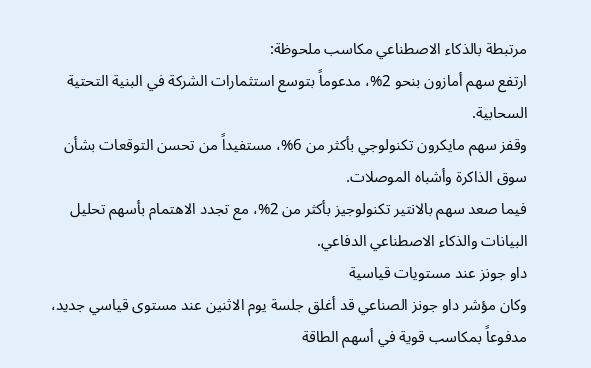مرتبطة بالذكاء الاصطناعي مكاسب ملحوظة:
ارتفع سهم أمازون بنحو 2%، مدعوماً بتوسع استثمارات الشركة في البنية التحتية السحابية.
وقفز سهم مايكرون تكنولوجي بأكثر من 6%، مستفيداً من تحسن التوقعات بشأن سوق الذاكرة وأشباه الموصلات.
فيما صعد سهم بالانتير تكنولوجيز بأكثر من 2%، مع تجدد الاهتمام بأسهم تحليل البيانات والذكاء الاصطناعي الدفاعي.
داو جونز عند مستويات قياسية
وكان مؤشر داو جونز الصناعي قد أغلق جلسة يوم الاثنين عند مستوى قياسي جديد، مدفوعاً بمكاسب قوية في أسهم الطاقة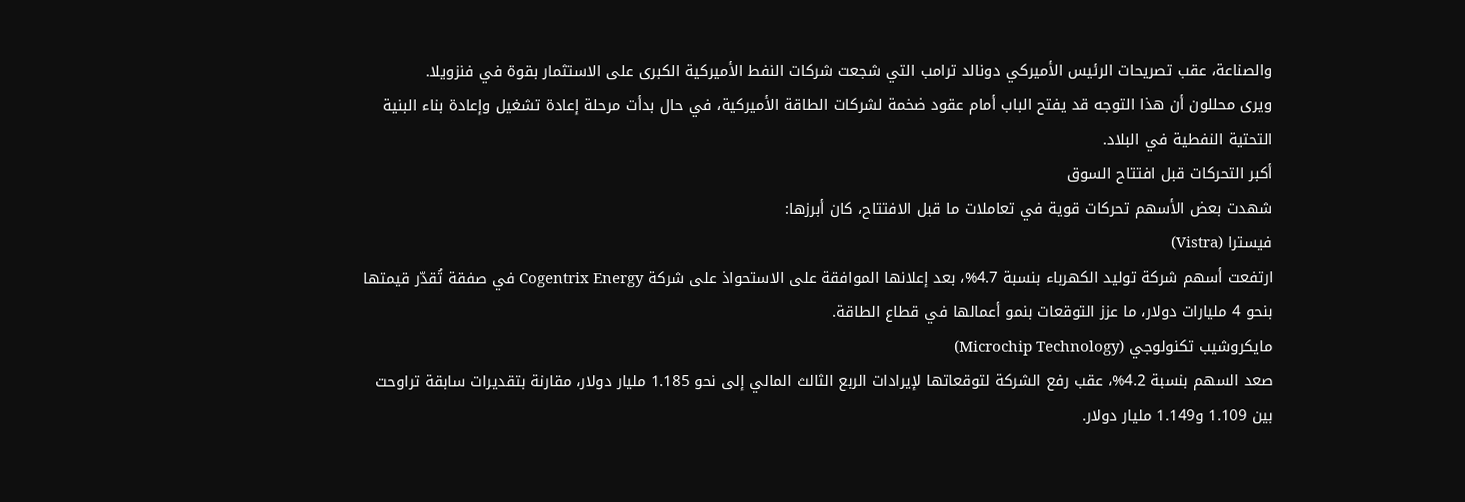والصناعة، عقب تصريحات الرئيس الأميركي دونالد ترامب التي شجعت شركات النفط الأميركية الكبرى على الاستثمار بقوة في فنزويلا.
ويرى محللون أن هذا التوجه قد يفتح الباب أمام عقود ضخمة لشركات الطاقة الأميركية، في حال بدأت مرحلة إعادة تشغيل وإعادة بناء البنية التحتية النفطية في البلاد.
أكبر التحركات قبل افتتاح السوق
شهدت بعض الأسهم تحركات قوية في تعاملات ما قبل الافتتاح، كان أبرزها:
فيسترا (Vistra)
ارتفعت أسهم شركة توليد الكهرباء بنسبة 4.7%، بعد إعلانها الموافقة على الاستحواذ على شركة Cogentrix Energy في صفقة تُقدّر قيمتها بنحو 4 مليارات دولار، ما عزز التوقعات بنمو أعمالها في قطاع الطاقة.
مايكروشيب تكنولوجي (Microchip Technology)
صعد السهم بنسبة 4.2%، عقب رفع الشركة لتوقعاتها لإيرادات الربع الثالث المالي إلى نحو 1.185 مليار دولار، مقارنة بتقديرات سابقة تراوحت بين 1.109 و1.149 مليار دولار.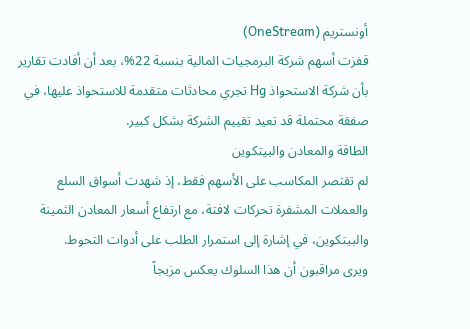أونستريم (OneStream)
قفزت أسهم شركة البرمجيات المالية بنسبة 22%، بعد أن أفادت تقارير بأن شركة الاستحواذ Hg تجري محادثات متقدمة للاستحواذ عليها، في صفقة محتملة قد تعيد تقييم الشركة بشكل كبير.
الطاقة والمعادن والبيتكوين
لم تقتصر المكاسب على الأسهم فقط، إذ شهدت أسواق السلع والعملات المشفرة تحركات لافتة، مع ارتفاع أسعار المعادن الثمينة والبيتكوين، في إشارة إلى استمرار الطلب على أدوات التحوط.
ويرى مراقبون أن هذا السلوك يعكس مزيجاً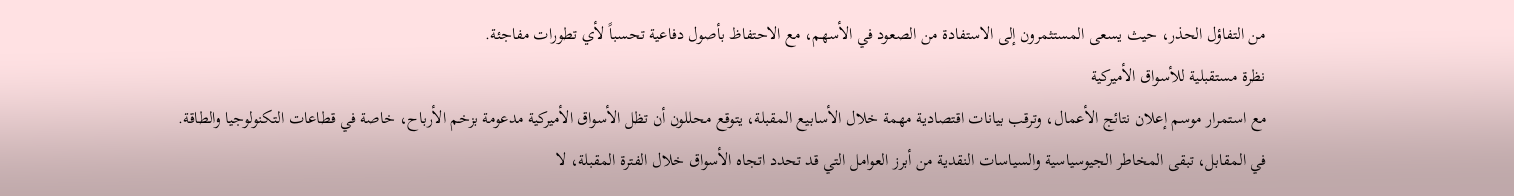من التفاؤل الحذر، حيث يسعى المستثمرون إلى الاستفادة من الصعود في الأسهم، مع الاحتفاظ بأصول دفاعية تحسباً لأي تطورات مفاجئة.
نظرة مستقبلية للأسواق الأميركية
مع استمرار موسم إعلان نتائج الأعمال، وترقب بيانات اقتصادية مهمة خلال الأسابيع المقبلة، يتوقع محللون أن تظل الأسواق الأميركية مدعومة بزخم الأرباح، خاصة في قطاعات التكنولوجيا والطاقة.
في المقابل، تبقى المخاطر الجيوسياسية والسياسات النقدية من أبرز العوامل التي قد تحدد اتجاه الأسواق خلال الفترة المقبلة، لا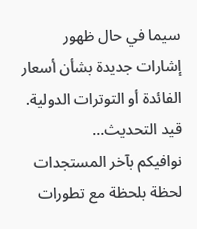سيما في حال ظهور إشارات جديدة بشأن أسعار الفائدة أو التوترات الدولية.
قيد التحديث…
نوافيكم بآخر المستجدات لحظة بلحظة مع تطورات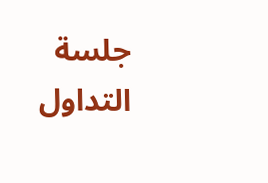جلسة التداول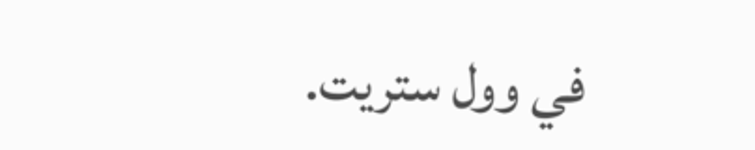في وول ستريت.